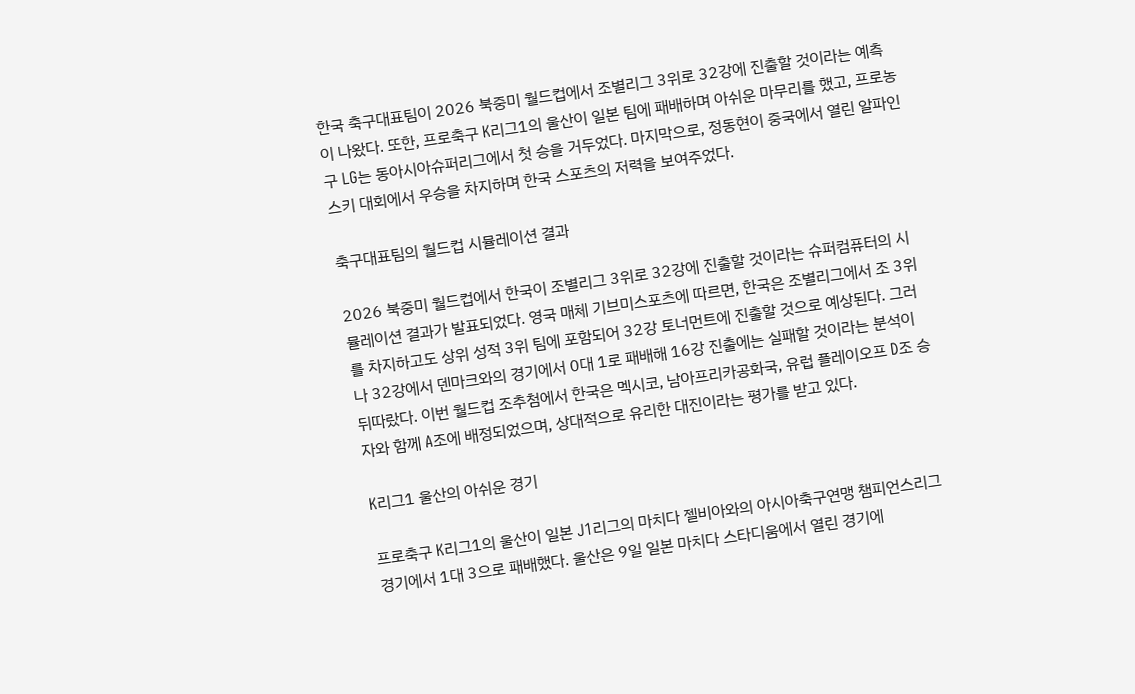한국 축구대표팀이 2026 북중미 월드컵에서 조별리그 3위로 32강에 진출할 것이라는 예측이 나왔다. 또한, 프로축구 K리그1의 울산이 일본 팀에 패배하며 아쉬운 마무리를 했고, 프로농구 LG는 동아시아슈퍼리그에서 첫 승을 거두었다. 마지막으로, 정동현이 중국에서 열린 알파인 스키 대회에서 우승을 차지하며 한국 스포츠의 저력을 보여주었다.

축구대표팀의 월드컵 시뮬레이션 결과

2026 북중미 월드컵에서 한국이 조별리그 3위로 32강에 진출할 것이라는 슈퍼컴퓨터의 시뮬레이션 결과가 발표되었다. 영국 매체 기브미스포츠에 따르면, 한국은 조별리그에서 조 3위를 차지하고도 상위 성적 3위 팀에 포함되어 32강 토너먼트에 진출할 것으로 예상된다. 그러나 32강에서 덴마크와의 경기에서 0대 1로 패배해 16강 진출에는 실패할 것이라는 분석이 뒤따랐다. 이번 월드컵 조추첨에서 한국은 멕시코, 남아프리카공화국, 유럽 플레이오프 D조 승자와 함께 A조에 배정되었으며, 상대적으로 유리한 대진이라는 평가를 받고 있다.

K리그1 울산의 아쉬운 경기

프로축구 K리그1의 울산이 일본 J1리그의 마치다 젤비아와의 아시아축구연맹 챔피언스리그 경기에서 1대 3으로 패배했다. 울산은 9일 일본 마치다 스타디움에서 열린 경기에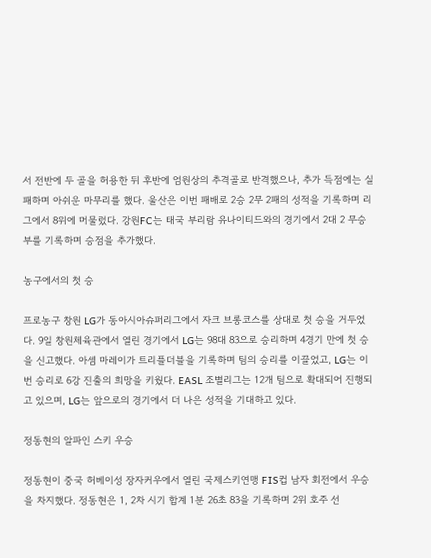서 전반에 두 골을 허용한 뒤 후반에 엄원상의 추격골로 반격했으나, 추가 득점에는 실패하며 아쉬운 마무리를 했다. 울산은 이번 패배로 2승 2무 2패의 성적을 기록하며 리그에서 8위에 머물렀다. 강원FC는 태국 부리람 유나이티드와의 경기에서 2대 2 무승부를 기록하며 승점을 추가했다.

농구에서의 첫 승

프로농구 창원 LG가 동아시아슈퍼리그에서 자크 브롱코스를 상대로 첫 승을 거두었다. 9일 창원체육관에서 열린 경기에서 LG는 98대 83으로 승리하며 4경기 만에 첫 승을 신고했다. 아셈 마레이가 트리플더블을 기록하며 팀의 승리를 이끌었고, LG는 이번 승리로 6강 진출의 희망을 키웠다. EASL 조별리그는 12개 팀으로 확대되어 진행되고 있으며, LG는 앞으로의 경기에서 더 나은 성적을 기대하고 있다.

정동현의 알파인 스키 우승

정동현이 중국 허베이성 장자커우에서 열린 국제스키연맹 FIS컵 남자 회전에서 우승을 차지했다. 정동현은 1, 2차 시기 합계 1분 26초 83을 기록하며 2위 호주 선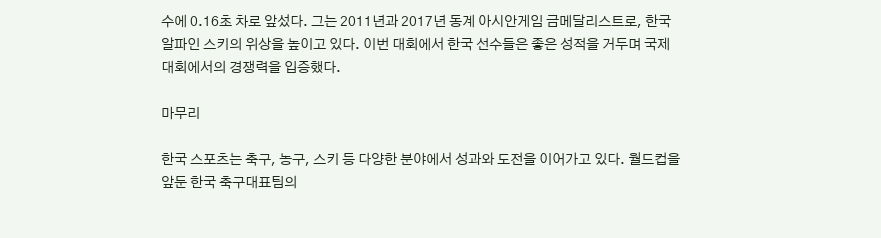수에 0.16초 차로 앞섰다. 그는 2011년과 2017년 동계 아시안게임 금메달리스트로, 한국 알파인 스키의 위상을 높이고 있다. 이번 대회에서 한국 선수들은 좋은 성적을 거두며 국제 대회에서의 경쟁력을 입증했다.

마무리

한국 스포츠는 축구, 농구, 스키 등 다양한 분야에서 성과와 도전을 이어가고 있다. 월드컵을 앞둔 한국 축구대표팀의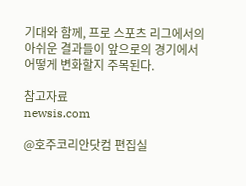기대와 함께, 프로 스포츠 리그에서의 아쉬운 결과들이 앞으로의 경기에서 어떻게 변화할지 주목된다.

참고자료
newsis.com

@호주코리안닷컴 편집실